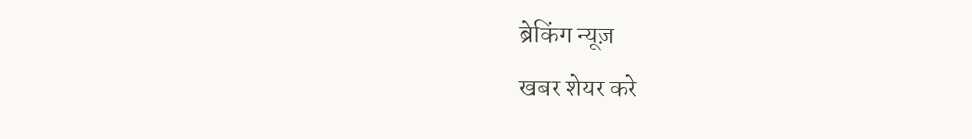ब्रेकिंग न्यूज़
खबर शेयर करे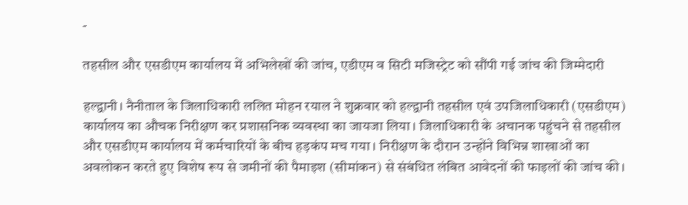-

तहसील और एसडीएम कार्यालय में अभिलेखों की जांच, एडीएम व सिटी मजिस्ट्रेट को सौंपी गई जांच की जिम्मेदारी

हल्द्वानी। नैनीताल के जिलाधिकारी ललित मोहन रयाल ने शुक्रवार को हल्द्वानी तहसील एवं उपजिलाधिकारी (एसडीएम) कार्यालय का औचक निरीक्षण कर प्रशासनिक व्यवस्था का जायजा लिया। जिलाधिकारी के अचानक पहुंचने से तहसील और एसडीएम कार्यालय में कर्मचारियों के बीच हड़कंप मच गया। निरीक्षण के दौरान उन्होंने विभिन्न शाखाओं का अवलोकन करते हुए विशेष रूप से जमीनों की पैमाइश (सीमांकन) से संबंधित लंबित आवेदनों की फाइलों की जांच की।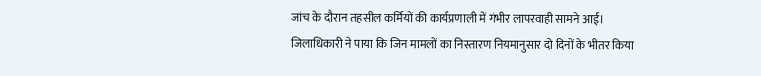जांच के दौरान तहसील कर्मियों की कार्यप्रणाली में गंभीर लापरवाही सामने आई। जिलाधिकारी ने पाया कि जिन मामलों का निस्तारण नियमानुसार दो दिनों के भीतर किया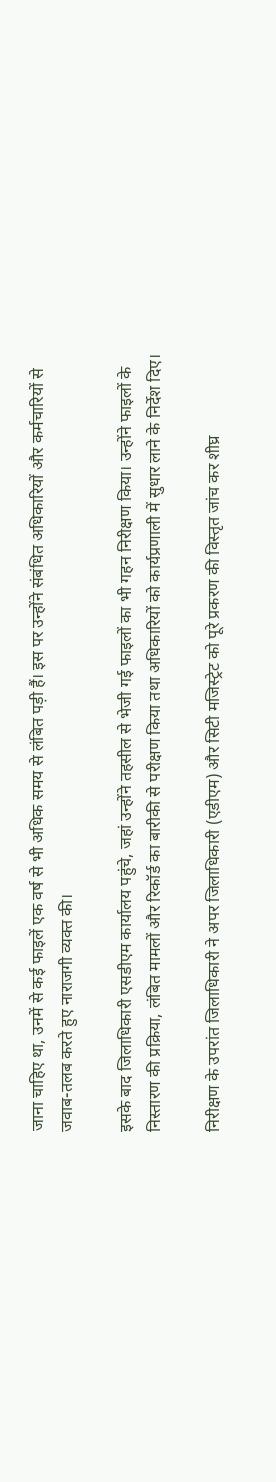जाना चाहिए था, उनमें से कई फाइलें एक वर्ष से भी अधिक समय से लंबित पड़ी हैं। इस पर उन्होंने संबंधित अधिकारियों और कर्मचारियों से जवाब-तलब करते हुए नाराजगी व्यक्त की।

इसके बाद जिलाधिकारी एसडीएम कार्यालय पहुंचे, जहां उन्होंने तहसील से भेजी गई फाइलों का भी गहन निरीक्षण किया। उन्होंने फाइलों के निस्तारण की प्रक्रिया, लंबित मामलों और रिकॉर्ड का बारीकी से परीक्षण किया तथा अधिकारियों को कार्यप्रणाली में सुधार लाने के निर्देश दिए।

निरीक्षण के उपरांत जिलाधिकारी ने अपर जिलाधिकारी (एडीएम) और सिटी मजिस्ट्रेट को पूरे प्रकरण की विस्तृत जांच कर शीघ्र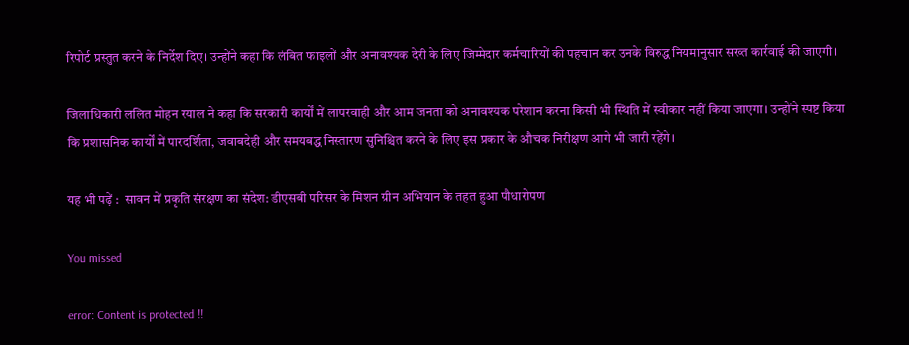रिपोर्ट प्रस्तुत करने के निर्देश दिए। उन्होंने कहा कि लंबित फाइलों और अनावश्यक देरी के लिए जिम्मेदार कर्मचारियों की पहचान कर उनके विरुद्ध नियमानुसार सख्त कार्रवाई की जाएगी।

जिलाधिकारी ललित मोहन रयाल ने कहा कि सरकारी कार्यों में लापरवाही और आम जनता को अनावश्यक परेशान करना किसी भी स्थिति में स्वीकार नहीं किया जाएगा। उन्होंने स्पष्ट किया कि प्रशासनिक कार्यों में पारदर्शिता, जवाबदेही और समयबद्ध निस्तारण सुनिश्चित करने के लिए इस प्रकार के औचक निरीक्षण आगे भी जारी रहेंगे।

यह भी पढ़ें :  सावन में प्रकृति संरक्षण का संदेश: डीएसबी परिसर के मिशन ग्रीन अभियान के तहत हुआ पौधारोपण

You missed

error: Content is protected !!